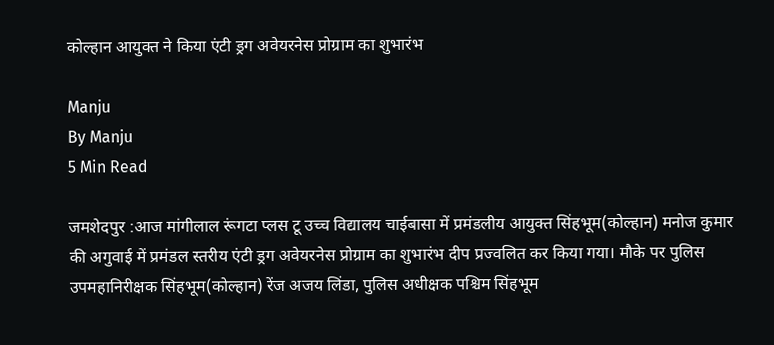कोल्हान आयुक्त ने किया एंटी ड्रग अवेयरनेस प्रोग्राम का शुभारंभ

Manju
By Manju
5 Min Read

जमशेदपुर :आज मांगीलाल रूंगटा प्लस टू उच्च विद्यालय चाईबासा में प्रमंडलीय आयुक्त सिंहभूम(कोल्हान) मनोज कुमार की अगुवाई में प्रमंडल स्तरीय एंटी ड्रग अवेयरनेस प्रोग्राम का शुभारंभ दीप प्रज्वलित कर किया गया। मौके पर पुलिस उपमहानिरीक्षक सिंहभूम(कोल्हान) रेंज अजय लिंडा, पुलिस अधीक्षक पश्चिम सिंहभूम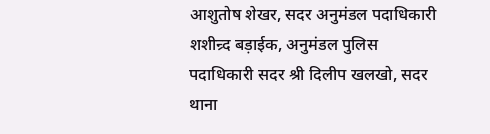आशुतोष शेखर, सदर अनुमंडल पदाधिकारी शशीन्र्द बड़ाईक, अनुमंडल पुलिस पदाधिकारी सदर श्री दिलीप खलखो, सदर थाना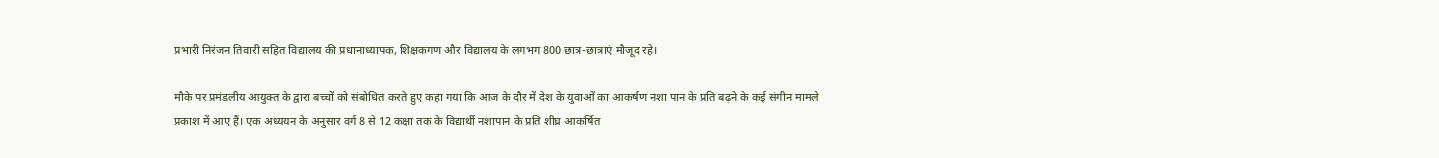प्रभारी निरंजन तिवारी सहित विद्यालय की प्रधानाध्यापक, शिक्षकगण और विद्यालय के लगभग 800 छात्र-छात्राएं मौजूद रहे।

मौके पर प्रमंडलीय आयुक्त के द्वारा बच्चों को संबोधित करते हुए कहा गया कि आज के दौर में देश के युवाओं का आकर्षण नशा पान के प्रति बढ़ने के कई संगीन मामले प्रकाश में आए हैं। एक अध्ययन के अनुसार वर्ग 8 से 12 कक्षा तक के विद्यार्थी नशापान के प्रति शीघ्र आकर्षित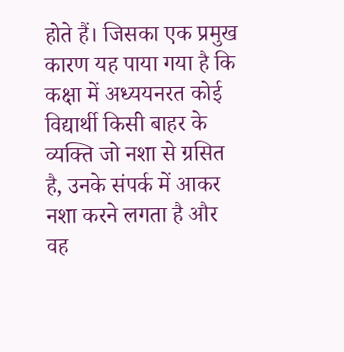होते हैं। जिसका एक प्रमुख कारण यह पाया गया है कि कक्षा में अध्ययनरत कोई विद्यार्थी किसी बाहर के व्यक्ति जो नशा से ग्रसित है, उनके संपर्क में आकर नशा करने लगता है और वह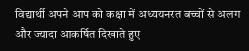विद्यार्थी अपने आप को कक्षा में अध्ययनरत बच्चों से अलग और ज्यादा आकर्षित दिखाते हुए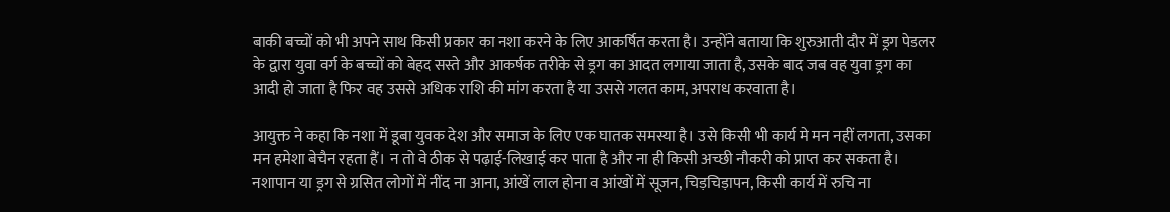बाकी बच्चों को भी अपने साथ किसी प्रकार का नशा करने के लिए आकर्षित करता है। उन्होंने बताया कि शुरुआती दौर में ड्रग पेडलर के द्वारा युवा वर्ग के बच्चों को बेहद सस्ते और आकर्षक तरीके से ड्रग का आदत लगाया जाता है, उसके बाद जब वह युवा ड्रग का आदी हो जाता है फिर वह उससे अधिक राशि की मांग करता है या उससे गलत काम, अपराध करवाता है।

आयुक्त ने कहा कि नशा में डूबा युवक देश और समाज के लिए एक घातक समस्या है। उसे किसी भी कार्य मे मन नहीं लगता, उसका मन हमेशा बेचैन रहता हैं। न तो वे ठीक से पढ़ाई-लिखाई कर पाता है और ना ही किसी अच्छी नौकरी को प्राप्त कर सकता है। नशापान या ड्रग से ग्रसित लोगों में नींद ना आना, आंखें लाल होना व आंखों में सूजन, चिड़चिड़ापन, किसी कार्य में रुचि ना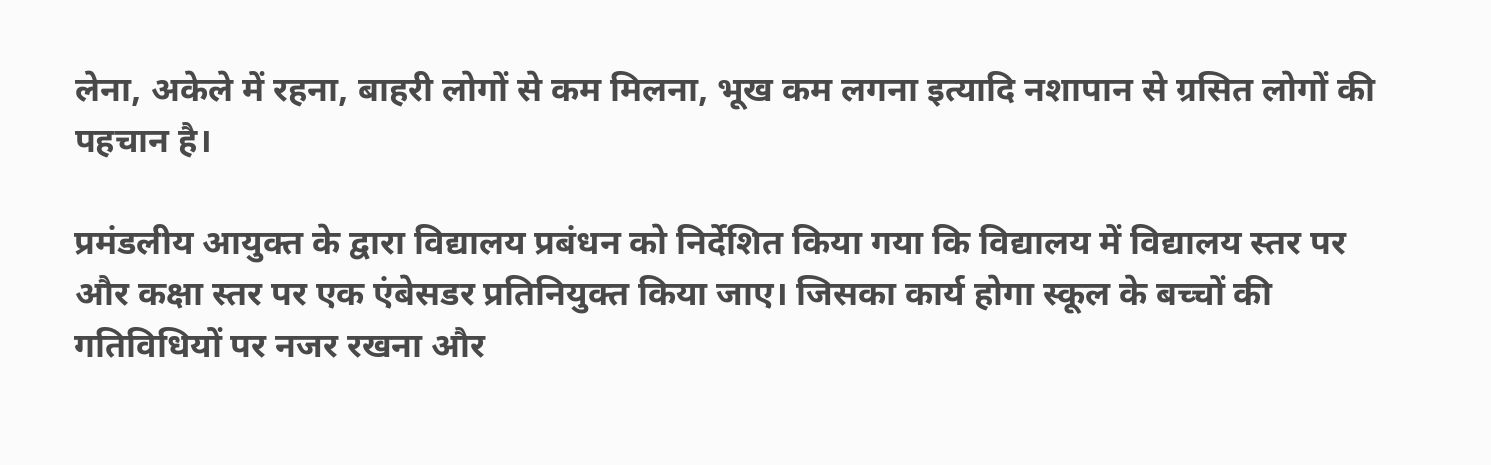लेना, अकेले में रहना, बाहरी लोगों से कम मिलना, भूख कम लगना इत्यादि नशापान से ग्रसित लोगों की पहचान है।

प्रमंडलीय आयुक्त के द्वारा विद्यालय प्रबंधन को निर्देशित किया गया कि विद्यालय में विद्यालय स्तर पर और कक्षा स्तर पर एक एंबेसडर प्रतिनियुक्त किया जाए। जिसका कार्य होगा स्कूल के बच्चों की गतिविधियों पर नजर रखना और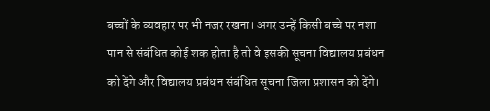बच्चों के व्यवहार पर भी नजर रखना। अगर उन्हें किसी बच्चे पर नशा पान से संबंधित कोई शक होता है तो वे इसकी सूचना विद्यालय प्रबंधन को देंगे और विद्यालय प्रबंधन संबंधित सूचना जिला प्रशासन को देंगे।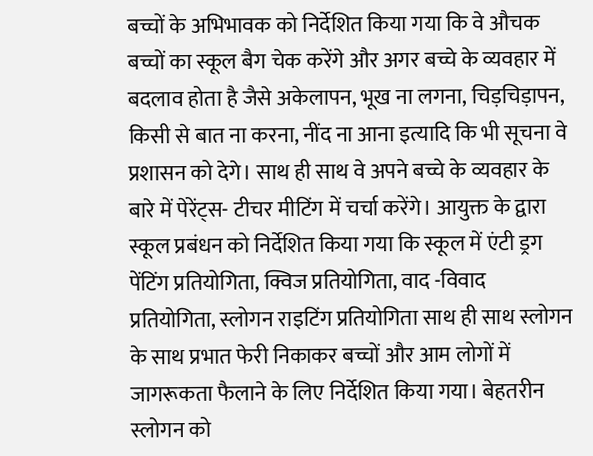बच्चों के अभिभावक को निर्देशित किया गया कि वे औचक बच्चों का स्कूल बैग चेक करेंगे और अगर बच्चे के व्यवहार में बदलाव होता है जैसे अकेलापन, भूख ना लगना, चिड़चिड़ापन, किसी से बात ना करना, नींद ना आना इत्यादि कि भी सूचना वे प्रशासन को देगे। साथ ही साथ वे अपने बच्चे के व्यवहार के बारे में पेरेंट्स- टीचर मीटिंग में चर्चा करेंगे। आयुक्त के द्वारा स्कूल प्रबंधन को निर्देशित किया गया कि स्कूल में एंटी ड्रग पेंटिंग प्रतियोगिता, क्विज प्रतियोगिता, वाद -विवाद प्रतियोगिता, स्लोगन राइटिंग प्रतियोगिता साथ ही साथ स्लोगन के साथ प्रभात फेरी निकाकर बच्चों और आम लोगों में जागरूकता फैलाने के लिए निर्देशित किया गया। बेहतरीन स्लोगन को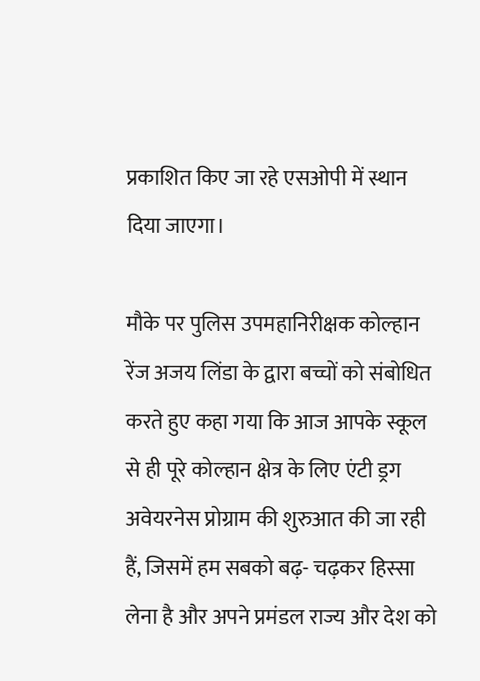प्रकाशित किए जा रहे एसओपी में स्थान दिया जाएगा।

मौके पर पुलिस उपमहानिरीक्षक कोल्हान रेंज अजय लिंडा के द्वारा बच्चों को संबोधित करते हुए कहा गया कि आज आपके स्कूल से ही पूरे कोल्हान क्षेत्र के लिए एंटी ड्रग अवेयरनेस प्रोग्राम की शुरुआत की जा रही हैं, जिसमें हम सबको बढ़- चढ़कर हिस्सा लेना है और अपने प्रमंडल राज्य और देश को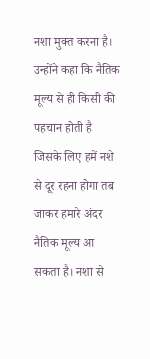नशा मुक्त करना है। उन्होंने कहा कि नैतिक मूल्य से ही किसी की पहचान होती है जिसके लिए हमें नशे से दूर रहना होगा तब जाकर हमारे अंदर नैतिक मूल्य आ सकता है। नशा से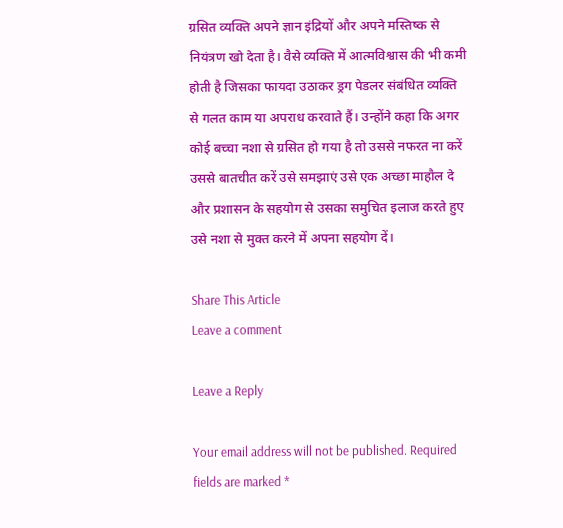ग्रसित व्यक्ति अपने ज्ञान इंद्रियों और अपने मस्तिष्क से नियंत्रण खो देता है। वैसे व्यक्ति में आत्मविश्वास की भी कमी होती है जिसका फायदा उठाकर ड्रग पेडलर संबंधित व्यक्ति से गलत काम या अपराध करवाते हैं। उन्होंने कहा कि अगर कोई बच्चा नशा से ग्रसित हो गया है तो उससे नफरत ना करें उससे बातचीत करें उसे समझाएं उसे एक अच्छा माहौल दे और प्रशासन के सहयोग से उसका समुचित इलाज करते हुए उसे नशा से मुक्त करने में अपना सहयोग दें।

Share This Article
Leave a comment

Leave a Reply

Your email address will not be published. Required fields are marked *